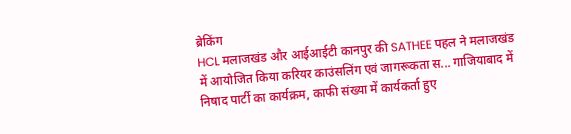ब्रेकिंग
HCL मलाजखंड और आईआईटी कानपुर की SATHEE पहल ने मलाजखंड में आयोजित किया करियर काउंसलिंग एवं जागरूकता स... गाजियाबाद में निषाद पार्टी का कार्यक्रम, काफी संख्या में कार्यकर्ता हुए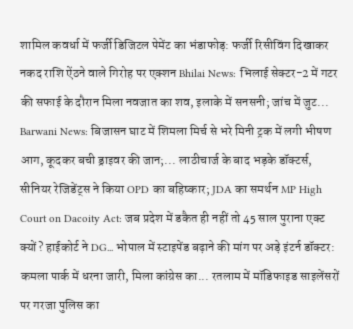शामिल कवर्धा में फर्जी डिजिटल पेमेंट का भंडाफोड़: फर्जी रिसीविंग दिखाकर नकद राशि ऐंठने वाले गिरोह पर एक्शन Bhilai News: भिलाई सेक्टर-2 में गटर की सफाई के दौरान मिला नवजात का शव, इलाके में सनसनी; जांच में जुट... Barwani News: बिजासन घाट में शिमला मिर्च से भरे मिनी ट्रक में लगी भीषण आग, कूदकर बची ड्राइवर की जान;... लाठीचार्ज के बाद भड़के डॉक्टर्स, सीनियर रेजिडेंट्स ने किया OPD का बहिष्कार; JDA का समर्थन MP High Court on Dacoity Act: जब प्रदेश में डकैत ही नहीं तो 45 साल पुराना एक्ट क्यों? हाईकोर्ट ने DG... भोपाल में स्टाइपेंड बढ़ाने की मांग पर अड़े इंटर्न डॉक्टर: कमला पार्क में धरना जारी, मिला कांग्रेस का... रतलाम में मॉडिफाइड साइलेंसरों पर गरजा पुलिस का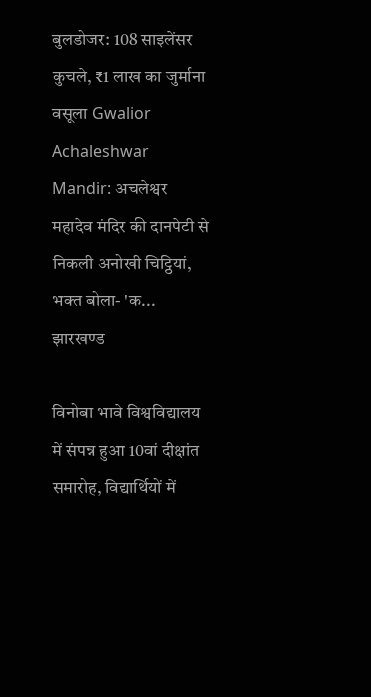बुलडोजर: 108 साइलेंसर कुचले, ₹1 लाख का जुर्माना वसूला Gwalior Achaleshwar Mandir: अचलेश्वर महादेव मंदिर की दानपेटी से निकली अनोखी चिट्ठियां, भक्त बोला- 'क...
झारखण्ड

विनोबा भावे विश्वविद्यालय में संपन्न हुआ 10वां दीक्षांत समारोह, विद्यार्थियों में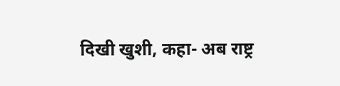दिखी खुशी, कहा- अब राष्ट्र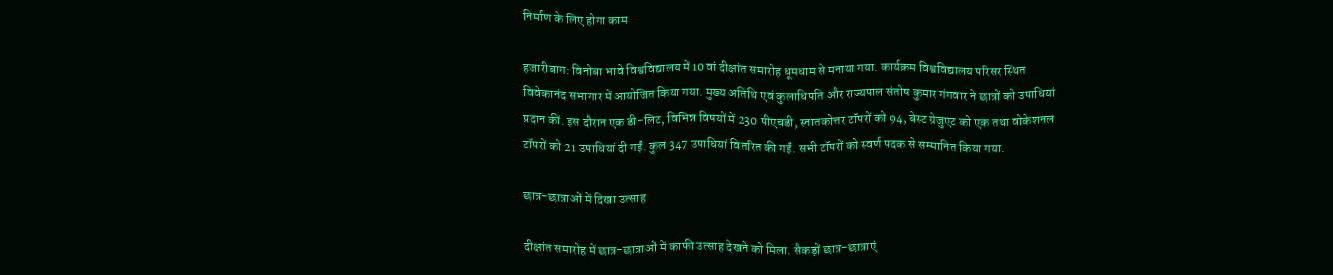निर्माण के लिए होगा काम

हजारीबाग: विनोबा भावे विश्वविद्यालय में 10वां दीक्षांत समारोह धूमधाम से मनाया गया. कार्यक्रम विश्वविद्यालय परिसर स्थित विवेकानंद सभागार में आयोजित किया गया. मुख्य अतिथि एवं कुलाधिपति और राज्यपाल संतोष कुमार गंगवार ने छात्रों को उपाधियां प्रदान कीं. इस दौरान एक डी-लिट, विभिन्न विषयों में 230 पीएचडी, स्नातकोत्तर टॉपरों को 94, बेस्ट ग्रेजुएट को एक तथा वोकेशनल टॉपरों को 21 उपाधियां दी गईं. कुल 347 उपाधियां वितरित की गईं. सभी टॉपरों को स्वर्ण पदक से सम्मानित किया गया.

छात्र-छात्राओं में दिखा उत्साह

दीक्षांत समारोह में छात्र-छात्राओं में काफी उत्साह देखने को मिला. सैकड़ों छात्र-छात्राएं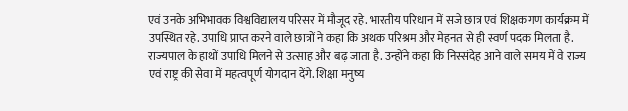एवं उनके अभिभावक विश्वविद्यालय परिसर में मौजूद रहे. भारतीय परिधान में सजे छात्र एवं शिक्षकगण कार्यक्रम में उपस्थित रहे. उपाधि प्राप्त करने वाले छात्रों ने कहा कि अथक परिश्रम और मेहनत से ही स्वर्ण पदक मिलता है. राज्यपाल के हाथों उपाधि मिलने से उत्साह और बढ़ जाता है. उन्होंने कहा कि निस्संदेह आने वाले समय में वे राज्य एवं राष्ट्र की सेवा में महत्वपूर्ण योगदान देंगे. शिक्षा मनुष्य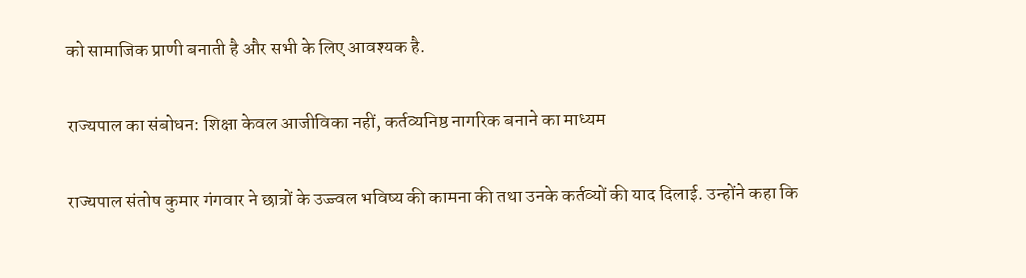को सामाजिक प्राणी बनाती है और सभी के लिए आवश्यक है.

राज्यपाल का संबोधन: शिक्षा केवल आजीविका नहीं, कर्तव्यनिष्ठ नागरिक बनाने का माध्यम

राज्यपाल संतोष कुमार गंगवार ने छात्रों के उज्ज्वल भविष्य की कामना की तथा उनके कर्तव्यों की याद दिलाई. उन्होंने कहा कि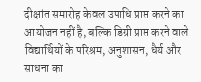दीक्षांत समारोह केवल उपाधि प्राप्त करने का आयोजन नहीं है, बल्कि डिग्री प्राप्त करने वाले विद्यार्थियों के परिश्रम, अनुशासन, धैर्य और साधना का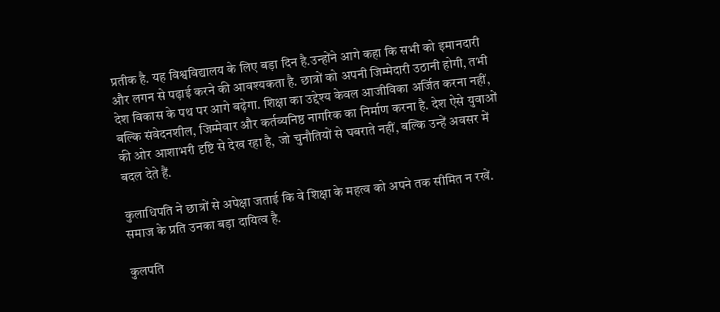प्रतीक है. यह विश्वविद्यालय के लिए बड़ा दिन है.उन्होंने आगे कहा कि सभी को इमानदारी और लगन से पढ़ाई करने की आवश्यकता है. छात्रों को अपनी जिम्मेदारी उठानी होगी, तभी देश विकास के पथ पर आगे बढ़ेगा. शिक्षा का उद्देश्य केवल आजीविका अर्जित करना नहीं, बल्कि संवेदनशील, जिम्मेवार और कर्तव्यनिष्ठ नागरिक का निर्माण करना है. देश ऐसे युवाओं की ओर आशाभरी दृष्टि से देख रहा है, जो चुनौतियों से घबराते नहीं, बल्कि उन्हें अवसर में बदल देते हैं.

कुलाधिपति ने छात्रों से अपेक्षा जताई कि वे शिक्षा के महत्व को अपने तक सीमित न रखें. समाज के प्रति उनका बड़ा दायित्व है.

कुलपति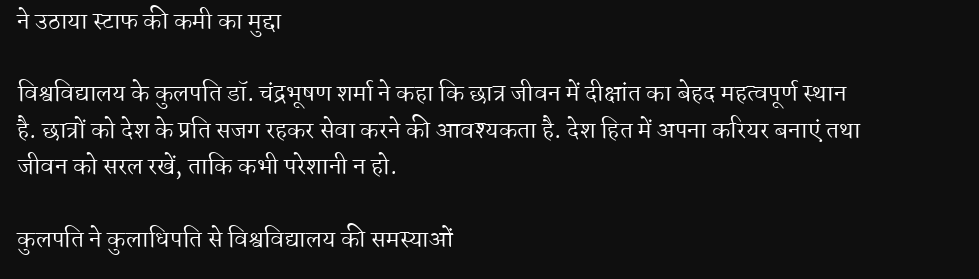ने उठाया स्टाफ की कमी का मुद्दा

विश्वविद्यालय के कुलपति डॉ. चंद्रभूषण शर्मा ने कहा कि छात्र जीवन में दीक्षांत का बेहद महत्वपूर्ण स्थान है. छात्रों को देश के प्रति सजग रहकर सेवा करने की आवश्यकता है. देश हित में अपना करियर बनाएं तथा जीवन को सरल रखें, ताकि कभी परेशानी न हो.

कुलपति ने कुलाधिपति से विश्वविद्यालय की समस्याओं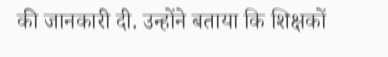की जानकारी दी. उन्होंने बताया कि शिक्षकों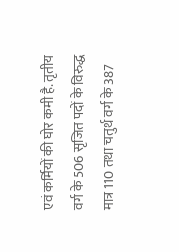एवं कर्मियों की घोर कमी है. तृतीय वर्ग के 506 सृजित पदों के विरुद्ध मात्र 110 तथा चतुर्थ वर्ग के 387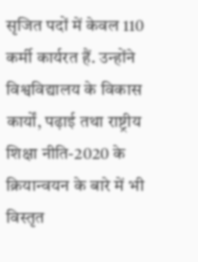सृजित पदों में केवल 110 कर्मी कार्यरत हैं. उन्होंने विश्वविद्यालय के विकास कार्यों, पढ़ाई तथा राष्ट्रीय शिक्षा नीति-2020 के क्रियान्वयन के बारे में भी विस्तृत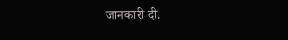जानकारी दी.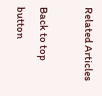Related Articles

Back to top button